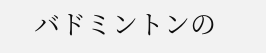バドミントンの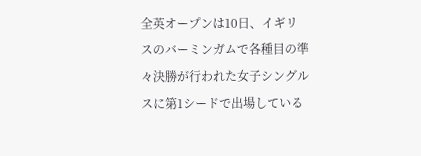全英オープンは10日、イギリスのバーミンガムで各種目の準々決勝が行われた女子シングルスに第1シードで出場している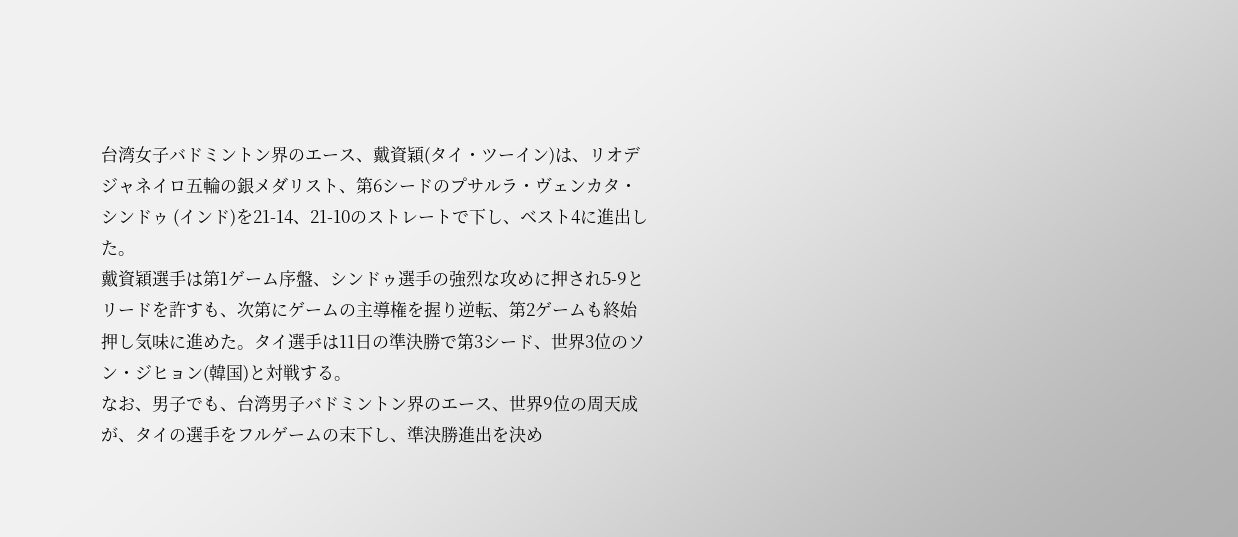台湾女子バドミントン界のエース、戴資穎(タイ・ツーイン)は、リオデジャネイロ五輪の銀メダリスト、第6シードのプサルラ・ヴェンカタ・シンドゥ (インド)を21-14、21-10のストレートで下し、ベスト4に進出した。
戴資穎選手は第1ゲーム序盤、シンドゥ選手の強烈な攻めに押され5-9とリードを許すも、次第にゲームの主導権を握り逆転、第2ゲームも終始押し気味に進めた。タイ選手は11日の準決勝で第3シード、世界3位のソン・ジヒョン(韓国)と対戦する。
なお、男子でも、台湾男子バドミントン界のエース、世界9位の周天成が、タイの選手をフルゲームの末下し、準決勝進出を決め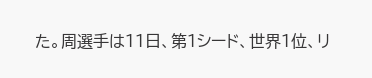た。周選手は11日、第1シード、世界1位、リ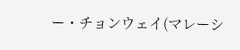ー・チョンウェイ(マレーシ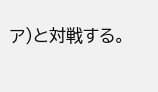ア)と対戦する。